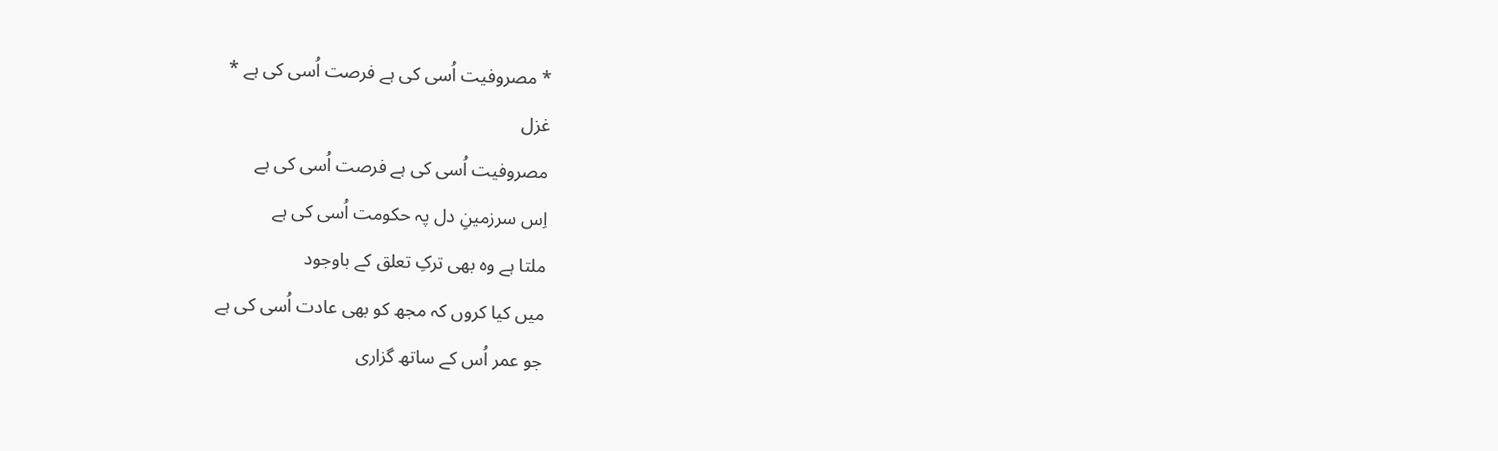* مصروفیت اُسی کی ہے فرصت اُسی کی ہے *
غزل
مصروفیت اُسی کی ہے فرصت اُسی کی ہے
اِس سرزمینِ دل پہ حکومت اُسی کی ہے
ملتا ہے وہ بھی ترکِ تعلق کے باوجود
میں کیا کروں کہ مجھ کو بھی عادت اُسی کی ہے
جو عمر اُس کے ساتھ گزاری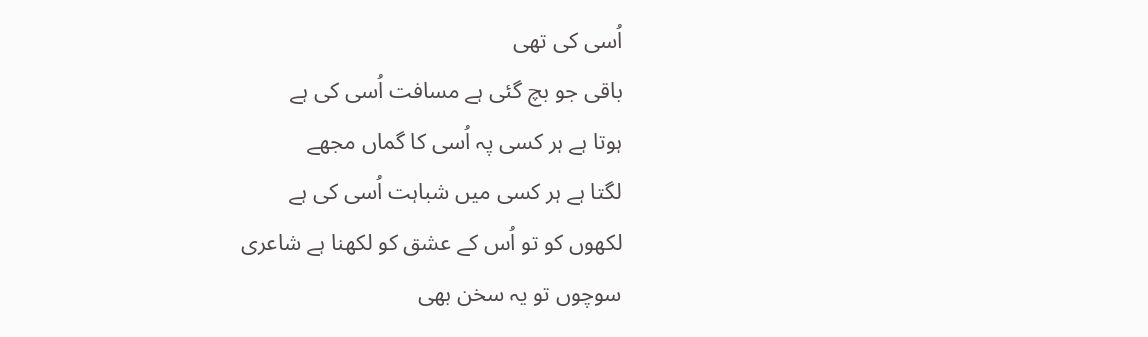اُسی کی تھی
باقی جو بچ گئی ہے مسافت اُسی کی ہے
ہوتا ہے ہر کسی پہ اُسی کا گماں مجھے
لگتا ہے ہر کسی میں شباہت اُسی کی ہے
لکھوں کو تو اُس کے عشق کو لکھنا ہے شاعری
سوچوں تو یہ سخن بھی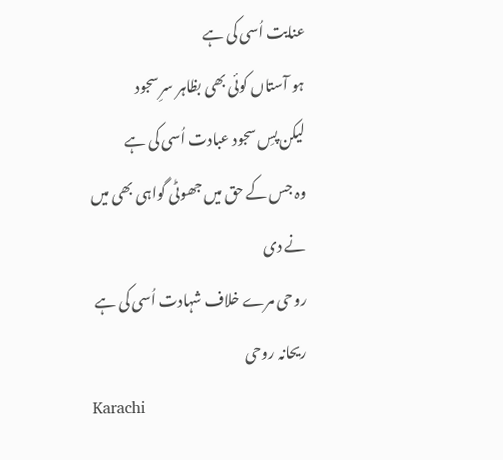عنایت اُسی کی ہے
ہو آستاں کوئی بھی بظاہر سرِ سجود
لیکن پسِ سجود عبادت اُسی کی ہے
وہ جس کے حق میں جھوٹی گواہی بھی میں نے دی
روحی مرے خلاف شہادت اُسی کی ہے
ریحانہ روحی
Karachi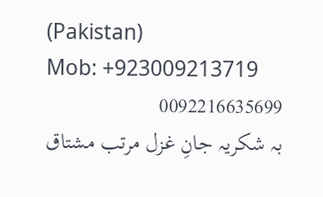(Pakistan)
Mob: +923009213719
0092216635699
بہ شکریہ جانِ غزل مرتب مشتاق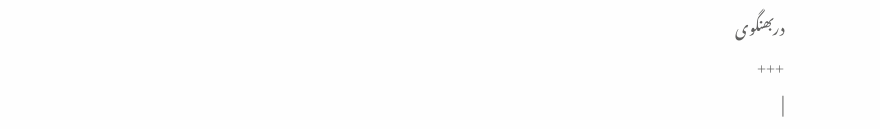دربھنگوی
+++
|